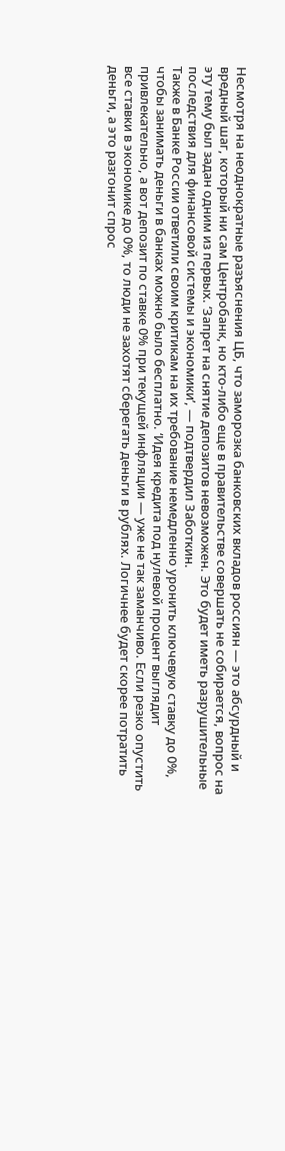Несмотря на неоднократные разъяснения ЦБ, что заморозка банковских вкладов россиян — это абсурдный и вредный шаг, который ни сам Центробанк, но кто-либо еще в правительстве совершать не собирается, вопрос на эту тему был задан одним из первых. ‘Запрет на снятие депозитов невозможен. Это будет иметь разрушительные последствия для финансовой системы и экономики’, — подтвердил Заботкин.
Также в Банке России ответили своим критикам на их требование немедленно уронить ключевую ставку до 0%, чтобы занимать деньги в банках можно было бесплатно. ‘Идея кредита под нулевой процент выглядит привлекательно, а вот депозит по ставке 0% при текущей инфляции — уже не так заманчиво. Если резко опустить все ставки в экономике до 0%, то люди не захотят сберегать деньги в рублях. Логичнее будет скорее потратить деньги, а это разгонит спрос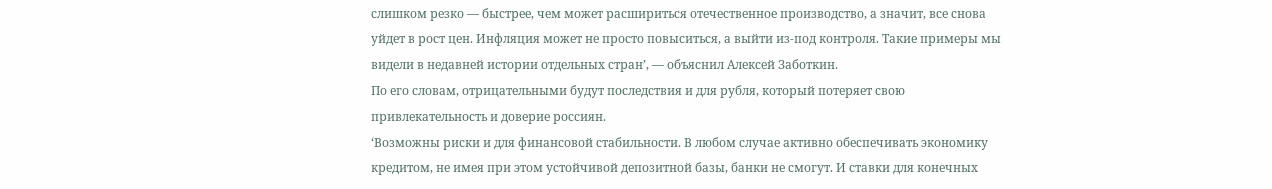слишком резко — быстрее, чем может расшириться отечественное производство, а значит, все снова уйдет в рост цен. Инфляция может не просто повыситься, а выйти из-под контроля. Такие примеры мы видели в недавней истории отдельных стран’, — объяснил Алексей Заботкин.
По его словам, отрицательными будут последствия и для рубля, который потеряет свою привлекательность и доверие россиян.
‘Возможны риски и для финансовой стабильности. В любом случае активно обеспечивать экономику кредитом, не имея при этом устойчивой депозитной базы, банки не смогут. И ставки для конечных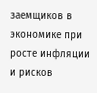заемщиков в экономике при росте инфляции и рисков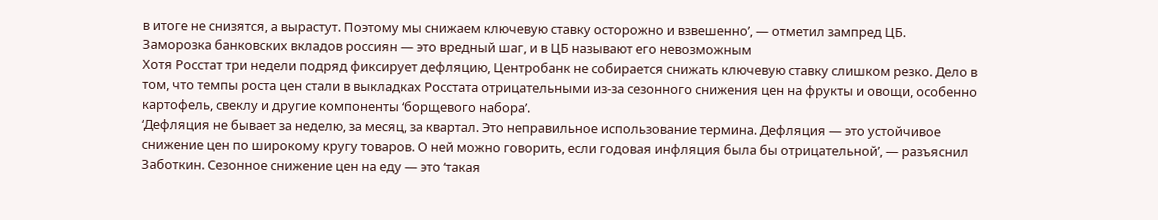в итоге не снизятся, а вырастут. Поэтому мы снижаем ключевую ставку осторожно и взвешенно’, — отметил зампред ЦБ.
Заморозка банковских вкладов россиян — это вредный шаг, и в ЦБ называют его невозможным
Хотя Росстат три недели подряд фиксирует дефляцию, Центробанк не собирается снижать ключевую ставку слишком резко. Дело в том, что темпы роста цен стали в выкладках Росстата отрицательными из-за сезонного снижения цен на фрукты и овощи, особенно картофель, свеклу и другие компоненты ‘борщевого набора’.
‘Дефляция не бывает за неделю, за месяц, за квартал. Это неправильное использование термина. Дефляция — это устойчивое снижение цен по широкому кругу товаров. О ней можно говорить, если годовая инфляция была бы отрицательной’, — разъяснил Заботкин. Сезонное снижение цен на еду — это ‘такая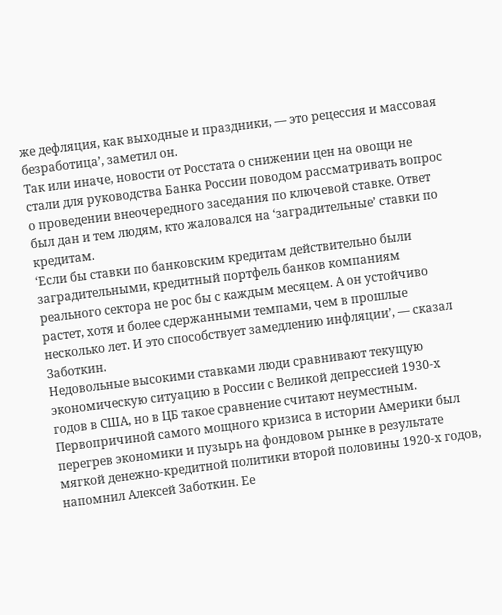же дефляция, как выходные и праздники, — это рецессия и массовая безработица’, заметил он.
Так или иначе, новости от Росстата о снижении цен на овощи не стали для руководства Банка России поводом рассматривать вопрос о проведении внеочередного заседания по ключевой ставке. Ответ был дан и тем людям, кто жаловался на ‘заградительные’ ставки по кредитам.
‘Если бы ставки по банковским кредитам действительно были заградительными, кредитный портфель банков компаниям реального сектора не рос бы с каждым месяцем. А он устойчиво растет, хотя и более сдержанными темпами, чем в прошлые несколько лет. И это способствует замедлению инфляции’, — сказал Заботкин.
Недовольные высокими ставками люди сравнивают текущую экономическую ситуацию в России с Великой депрессией 1930-х годов в США, но в ЦБ такое сравнение считают неуместным. Первопричиной самого мощного кризиса в истории Америки был перегрев экономики и пузырь на фондовом рынке в результате мягкой денежно-кредитной политики второй половины 1920-х годов, напомнил Алексей Заботкин. Ее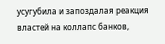усугубила и запоздалая реакция властей на коллапс банков,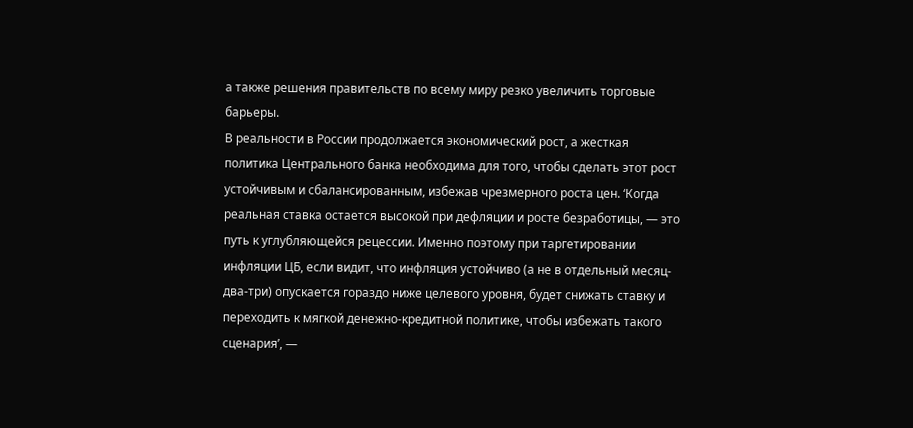а также решения правительств по всему миру резко увеличить торговые барьеры.
В реальности в России продолжается экономический рост, а жесткая политика Центрального банка необходима для того, чтобы сделать этот рост устойчивым и сбалансированным, избежав чрезмерного роста цен. ‘Когда реальная ставка остается высокой при дефляции и росте безработицы, — это путь к углубляющейся рецессии. Именно поэтому при таргетировании инфляции ЦБ, если видит, что инфляция устойчиво (а не в отдельный месяц-два-три) опускается гораздо ниже целевого уровня, будет снижать ставку и переходить к мягкой денежно-кредитной политике, чтобы избежать такого сценария’, —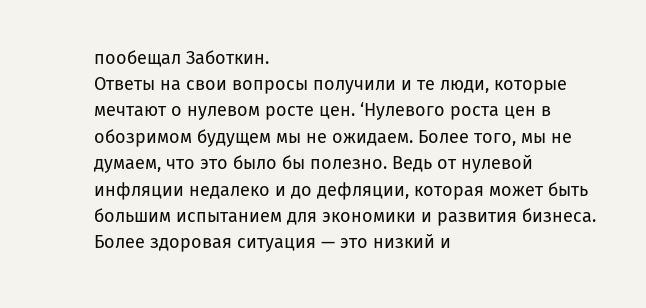пообещал Заботкин.
Ответы на свои вопросы получили и те люди, которые мечтают о нулевом росте цен. ‘Нулевого роста цен в обозримом будущем мы не ожидаем. Более того, мы не думаем, что это было бы полезно. Ведь от нулевой инфляции недалеко и до дефляции, которая может быть большим испытанием для экономики и развития бизнеса. Более здоровая ситуация — это низкий и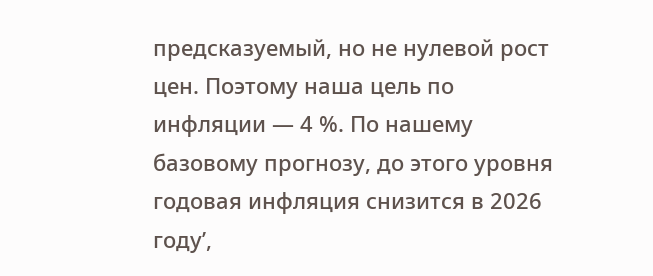предсказуемый, но не нулевой рост цен. Поэтому наша цель по инфляции — 4 %. По нашему базовому прогнозу, до этого уровня годовая инфляция снизится в 2026 году’,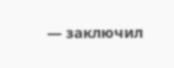— заключил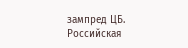зампред ЦБ.
Российская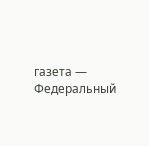газета — Федеральный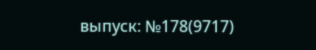выпуск: №178(9717)